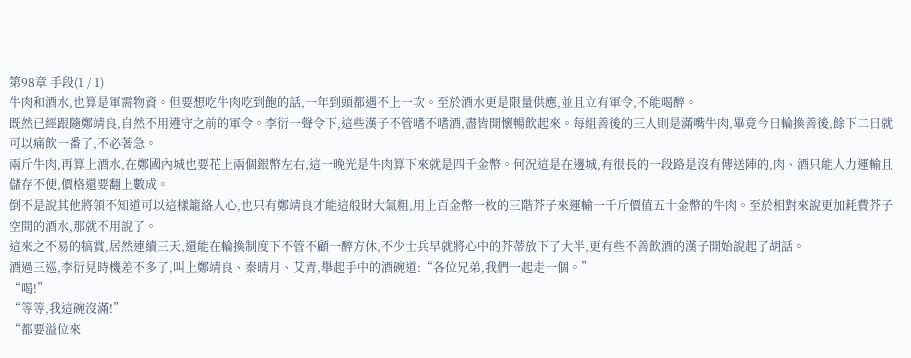第98章 手段(1 / 1)
牛肉和酒水,也算是軍需物資。但要想吃牛肉吃到飽的話,一年到頭都遇不上一次。至於酒水更是限量供應,並且立有軍令,不能喝醉。
既然已經跟隨鄭靖良,自然不用遵守之前的軍令。李衍一聲令下,這些漢子不管嗜不嗜酒,盡皆開懷暢飲起來。每組善後的三人則是滿嘴牛肉,畢竟今日輪換善後,餘下二日就可以痛飲一番了,不必著急。
兩斤牛肉,再算上酒水,在鄭國內城也要花上兩個銀幣左右,這一晚光是牛肉算下來就是四千金幣。何況這是在邊城,有很長的一段路是沒有傳送陣的,肉、酒只能人力運輸且儲存不便,價格還要翻上數成。
倒不是說其他將領不知道可以這樣籠絡人心,也只有鄭靖良才能這般財大氣粗,用上百金幣一枚的三階芥子來運輸一千斤價值五十金幣的牛肉。至於相對來說更加耗費芥子空間的酒水,那就不用說了。
這來之不易的犒賞,居然連續三天,還能在輪換制度下不管不顧一醉方休,不少士兵早就將心中的芥蒂放下了大半,更有些不善飲酒的漢子開始說起了胡話。
酒過三巡,李衍見時機差不多了,叫上鄭靖良、秦晴月、艾青,舉起手中的酒碗道:“各位兄弟,我們一起走一個。”
“喝!”
“等等,我這碗沒滿!”
“都要溢位來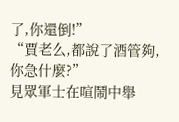了,你還倒!”
“賈老么,都說了酒管夠,你急什麼?”
見眾軍士在喧鬧中舉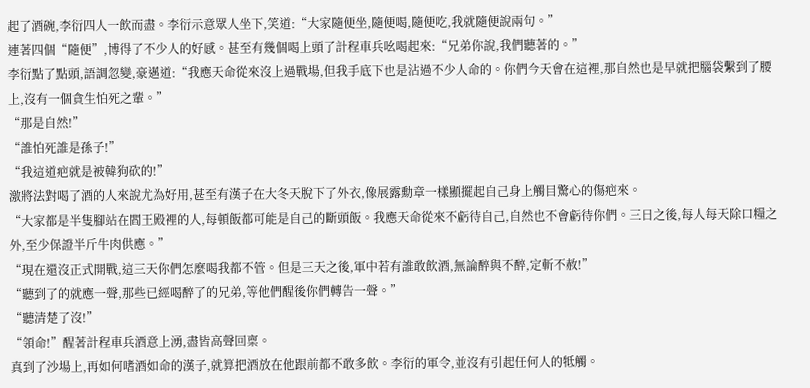起了酒碗,李衍四人一飲而盡。李衍示意眾人坐下,笑道:“大家隨便坐,隨便喝,隨便吃,我就隨便說兩句。”
連著四個“隨便”,博得了不少人的好感。甚至有幾個喝上頭了計程車兵吆喝起來:“兄弟你說,我們聽著的。”
李衍點了點頭,語調忽變,豪邁道:“我應天命從來沒上過戰場,但我手底下也是沾過不少人命的。你們今天會在這裡,那自然也是早就把腦袋繫到了腰上,沒有一個貪生怕死之輩。”
“那是自然!”
“誰怕死誰是孫子!”
“我這道疤就是被韓狗砍的!”
激將法對喝了酒的人來說尤為好用,甚至有漢子在大冬天脫下了外衣,像展露勳章一樣顯擺起自己身上觸目驚心的傷疤來。
“大家都是半隻腳站在閻王殿裡的人,每頓飯都可能是自己的斷頭飯。我應天命從來不虧待自己,自然也不會虧待你們。三日之後,每人每天除口糧之外,至少保證半斤牛肉供應。”
“現在還沒正式開戰,這三天你們怎麼喝我都不管。但是三天之後,軍中若有誰敢飲酒,無論醉與不醉,定斬不赦!”
“聽到了的就應一聲,那些已經喝醉了的兄弟,等他們醒後你們轉告一聲。”
“聽清楚了沒!”
“領命!”醒著計程車兵酒意上湧,盡皆高聲回稟。
真到了沙場上,再如何嗜酒如命的漢子,就算把酒放在他跟前都不敢多飲。李衍的軍令,並沒有引起任何人的牴觸。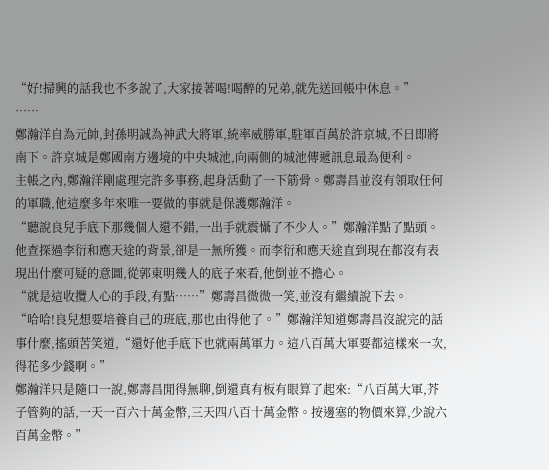“好!掃興的話我也不多說了,大家接著喝!喝醉的兄弟,就先送回帳中休息。”
……
鄭瀚洋自為元帥,封孫明誠為神武大將軍,統率威勝軍,駐軍百萬於許京城,不日即將南下。許京城是鄭國南方邊境的中央城池,向兩側的城池傳遞訊息最為便利。
主帳之內,鄭瀚洋剛處理完許多事務,起身活動了一下筋骨。鄭壽昌並沒有領取任何的軍職,他這麼多年來唯一要做的事就是保護鄭瀚洋。
“聽說良兒手底下那幾個人還不錯,一出手就震懾了不少人。”鄭瀚洋點了點頭。
他查探過李衍和應天途的背景,卻是一無所獲。而李衍和應天途直到現在都沒有表現出什麼可疑的意圖,從郭東明幾人的底子來看,他倒並不擔心。
“就是這收攬人心的手段,有點……”鄭壽昌微微一笑,並沒有繼續說下去。
“哈哈!良兒想要培養自己的班底,那也由得他了。”鄭瀚洋知道鄭壽昌沒說完的話事什麼,搖頭苦笑道,“還好他手底下也就兩萬軍力。這八百萬大軍要都這樣來一次,得花多少錢啊。”
鄭瀚洋只是隨口一說,鄭壽昌閒得無聊,倒還真有板有眼算了起來:“八百萬大軍,芥子管夠的話,一天一百六十萬金幣,三天四八百十萬金幣。按邊塞的物價來算,少說六百萬金幣。”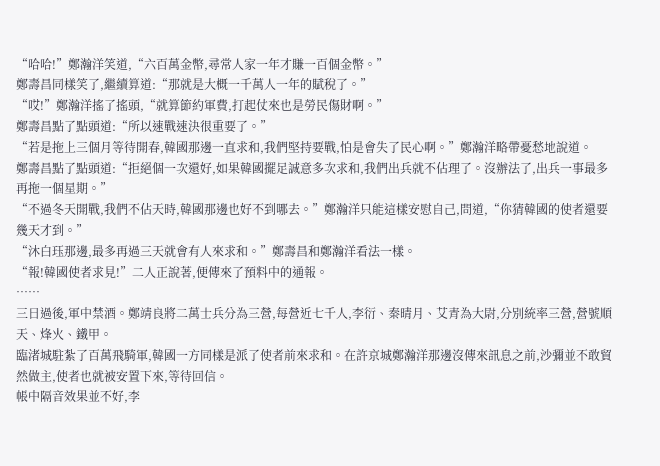“哈哈!”鄭瀚洋笑道,“六百萬金幣,尋常人家一年才賺一百個金幣。”
鄭壽昌同樣笑了,繼續算道:“那就是大概一千萬人一年的賦稅了。”
“哎!”鄭瀚洋搖了搖頭,“就算節約軍費,打起仗來也是勞民傷財啊。”
鄭壽昌點了點頭道:“所以速戰速決很重要了。”
“若是拖上三個月等待開春,韓國那邊一直求和,我們堅持要戰,怕是會失了民心啊。”鄭瀚洋略帶憂愁地說道。
鄭壽昌點了點頭道:“拒絕個一次還好,如果韓國擺足誠意多次求和,我們出兵就不佔理了。沒辦法了,出兵一事最多再拖一個星期。”
“不過冬天開戰,我們不佔天時,韓國那邊也好不到哪去。”鄭瀚洋只能這樣安慰自己,問道,“你猜韓國的使者還要幾天才到。”
“沐白珏那邊,最多再過三天就會有人來求和。”鄭壽昌和鄭瀚洋看法一樣。
“報!韓國使者求見!”二人正說著,便傳來了預料中的通報。
……
三日過後,軍中禁酒。鄭靖良將二萬士兵分為三營,每營近七千人,李衍、秦晴月、艾青為大尉,分別統率三營,營號順天、烽火、鐵甲。
臨渚城駐紮了百萬飛騎軍,韓國一方同樣是派了使者前來求和。在許京城鄭瀚洋那邊沒傳來訊息之前,沙彌並不敢貿然做主,使者也就被安置下來,等待回信。
帳中隔音效果並不好,李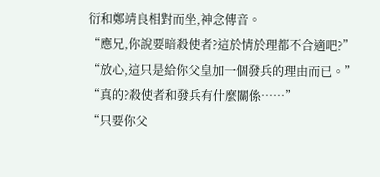衍和鄭靖良相對而坐,神念傳音。
“應兄,你說要暗殺使者?這於情於理都不合適吧?”
“放心,這只是給你父皇加一個發兵的理由而已。”
“真的?殺使者和發兵有什麼關係……”
“只要你父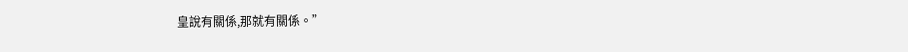皇說有關係,那就有關係。”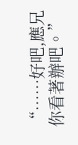“……好吧,應兄你看著辦吧。”